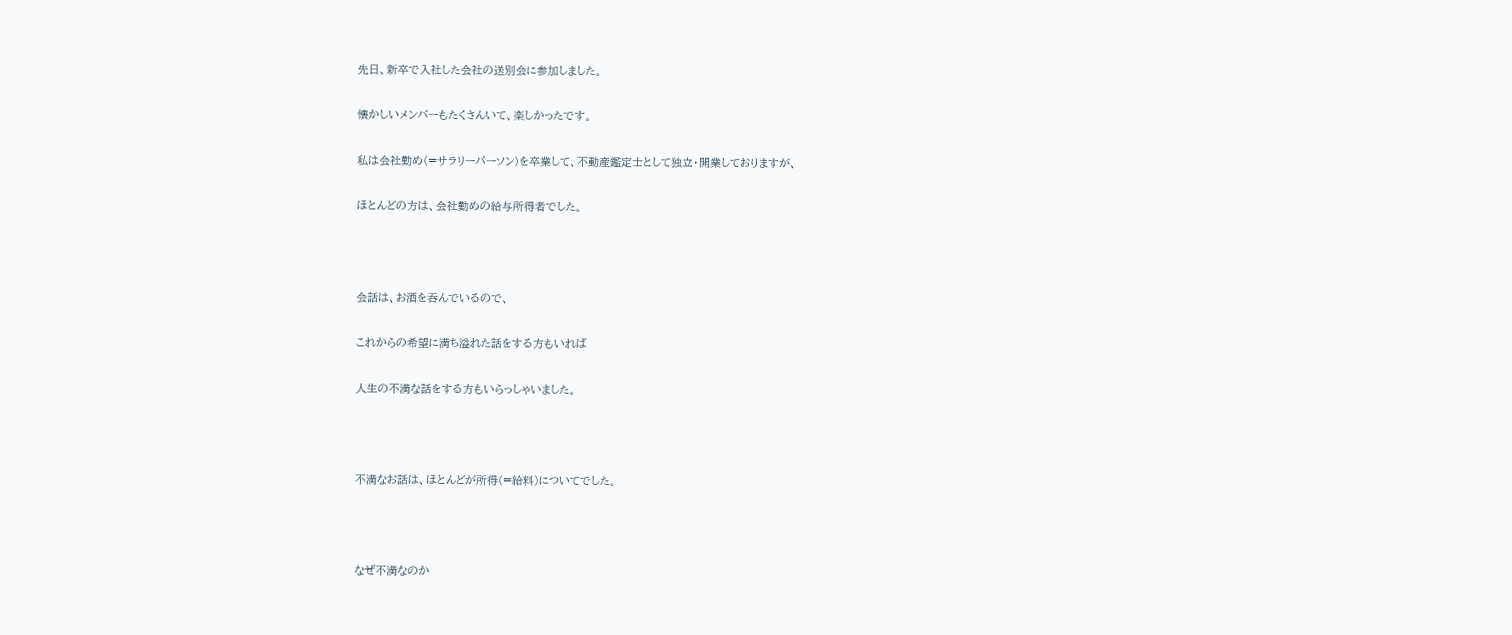先日、新卒で入社した会社の送別会に参加しました。

懐かしいメンバーもたくさんいて、楽しかったです。

私は会社勤め(=サラリーパーソン)を卒業して、不動産鑑定士として独立・開業しておりますが、

ほとんどの方は、会社勤めの給与所得者でした。



会話は、お酒を吞んでいるので、

これからの希望に満ち溢れた話をする方もいれば

人生の不満な話をする方もいらっしゃいました。



不満なお話は、ほとんどが所得(=給料)についてでした。



なぜ不満なのか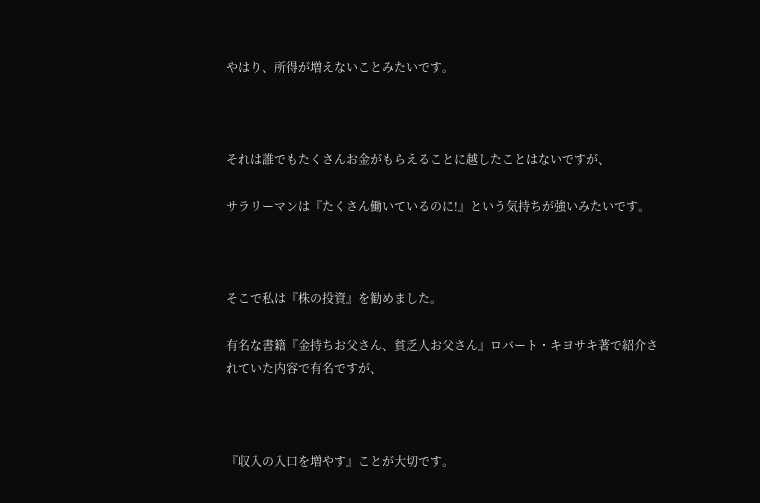やはり、所得が増えないことみたいです。



それは誰でもたくさんお金がもらえることに越したことはないですが、

サラリーマンは『たくさん働いているのに!』という気持ちが強いみたいです。



そこで私は『株の投資』を勧めました。

有名な書籍『金持ちお父さん、貧乏人お父さん』ロバート・キヨサキ著で紹介されていた内容で有名ですが、



『収入の入口を増やす』ことが大切です。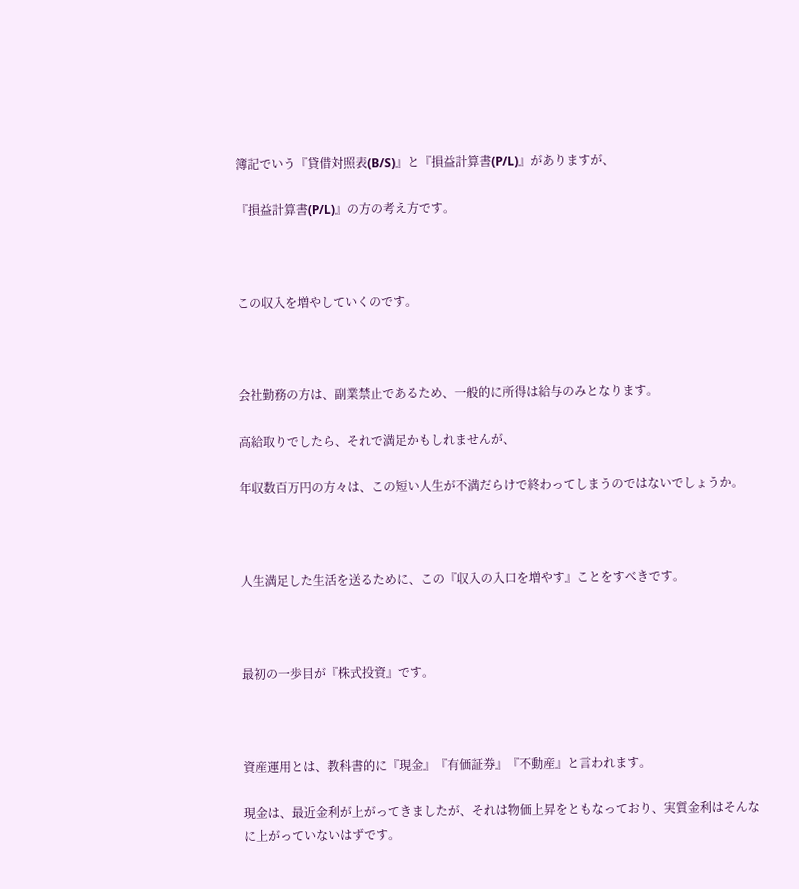簿記でいう『貸借対照表(B/S)』と『損益計算書(P/L)』がありますが、

『損益計算書(P/L)』の方の考え方です。



この収入を増やしていくのです。



会社勤務の方は、副業禁止であるため、一般的に所得は給与のみとなります。

高給取りでしたら、それで満足かもしれませんが、

年収数百万円の方々は、この短い人生が不満だらけで終わってしまうのではないでしょうか。



人生満足した生活を送るために、この『収入の入口を増やす』ことをすべきです。



最初の一歩目が『株式投資』です。



資産運用とは、教科書的に『現金』『有価証券』『不動産』と言われます。

現金は、最近金利が上がってきましたが、それは物価上昇をともなっており、実質金利はそんなに上がっていないはずです。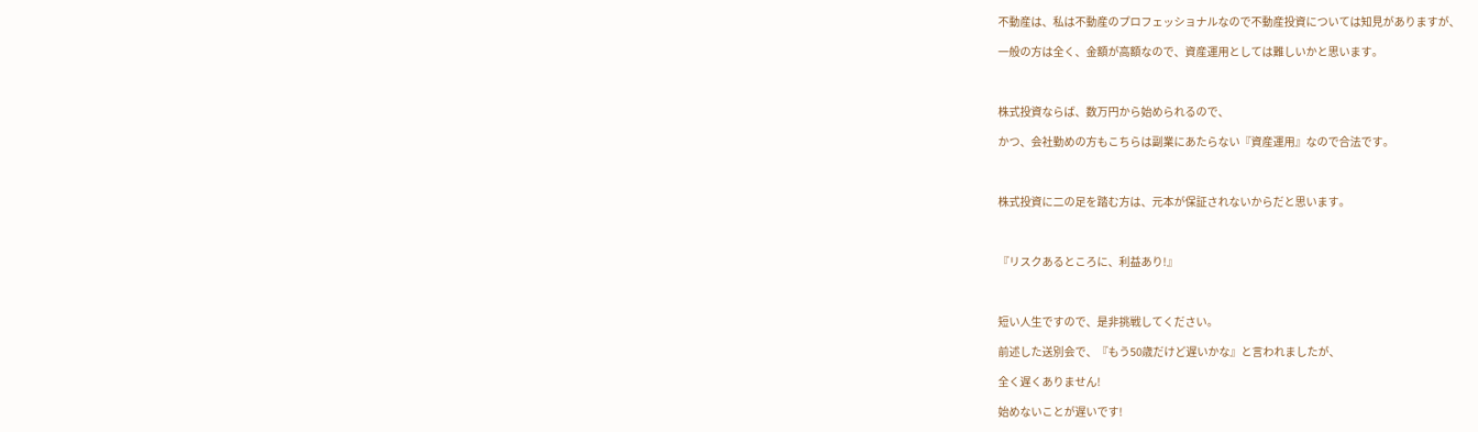不動産は、私は不動産のプロフェッショナルなので不動産投資については知見がありますが、

一般の方は全く、金額が高額なので、資産運用としては難しいかと思います。



株式投資ならば、数万円から始められるので、

かつ、会社勤めの方もこちらは副業にあたらない『資産運用』なので合法です。



株式投資に二の足を踏む方は、元本が保証されないからだと思います。



『リスクあるところに、利益あり!』



短い人生ですので、是非挑戦してください。

前述した送別会で、『もう50歳だけど遅いかな』と言われましたが、

全く遅くありません!

始めないことが遅いです!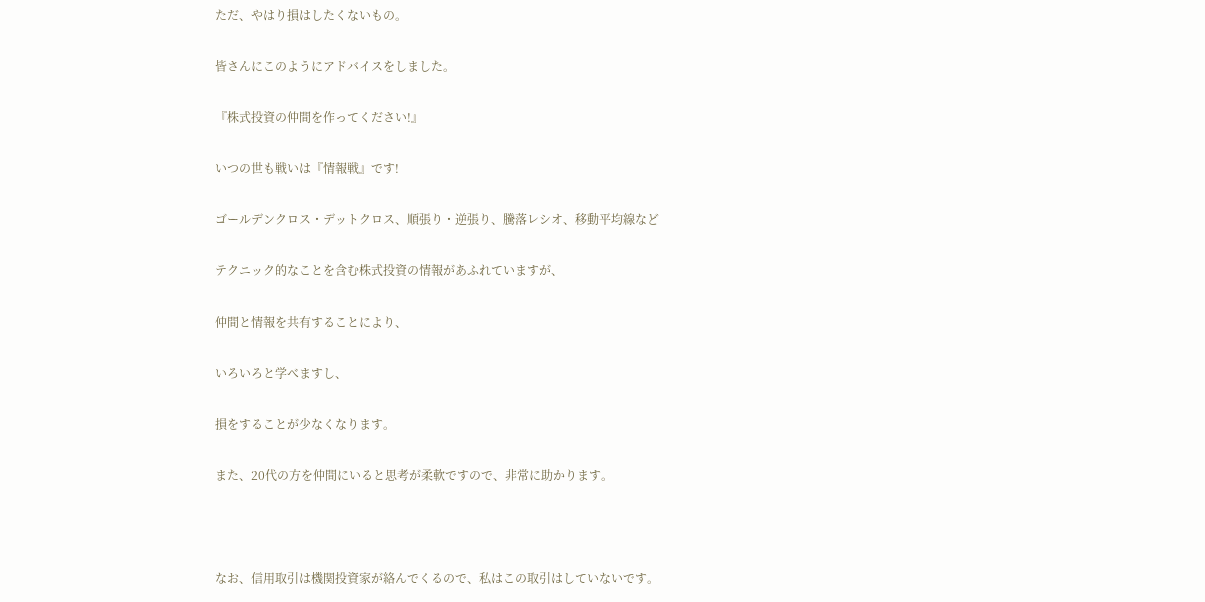ただ、やはり損はしたくないもの。

皆さんにこのようにアドバイスをしました。

『株式投資の仲間を作ってください!』

いつの世も戦いは『情報戦』です!

ゴールデンクロス・デットクロス、順張り・逆張り、騰落レシオ、移動平均線など

テクニック的なことを含む株式投資の情報があふれていますが、

仲間と情報を共有することにより、

いろいろと学べますし、

損をすることが少なくなります。

また、20代の方を仲間にいると思考が柔軟ですので、非常に助かります。



なお、信用取引は機関投資家が絡んでくるので、私はこの取引はしていないです。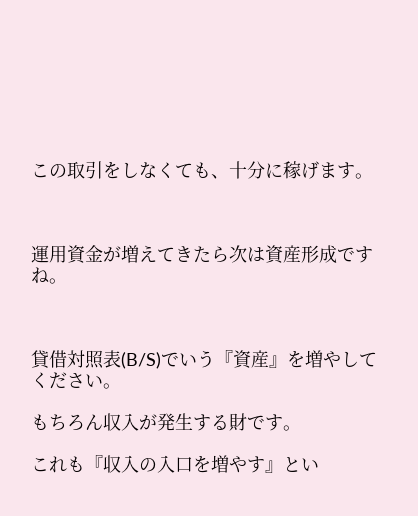この取引をしなくても、十分に稼げます。



運用資金が増えてきたら次は資産形成ですね。



貸借対照表(B/S)でいう『資産』を増やしてください。

もちろん収入が発生する財です。

これも『収入の入口を増やす』とい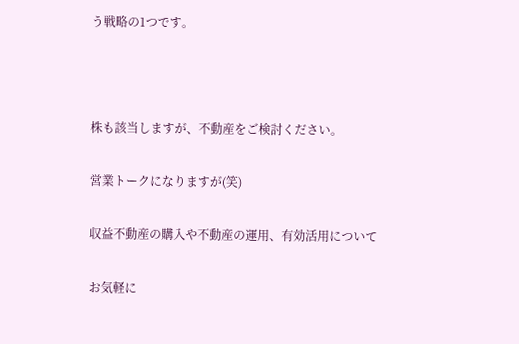う戦略の1つです。



株も該当しますが、不動産をご検討ください。

営業トークになりますが(笑)

収益不動産の購入や不動産の運用、有効活用について

お気軽に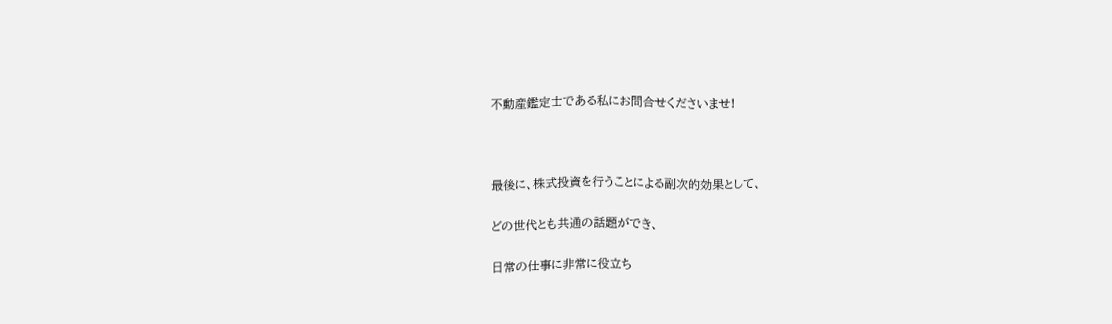不動産鑑定士である私にお問合せくださいませ!



最後に、株式投資を行うことによる副次的効果として、

どの世代とも共通の話題ができ、

日常の仕事に非常に役立ち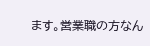ます。営業職の方なん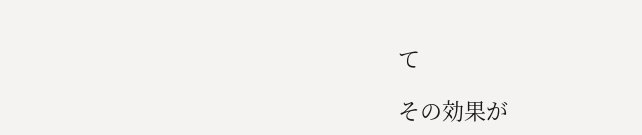て

その効果が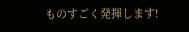ものすごく発揮します!